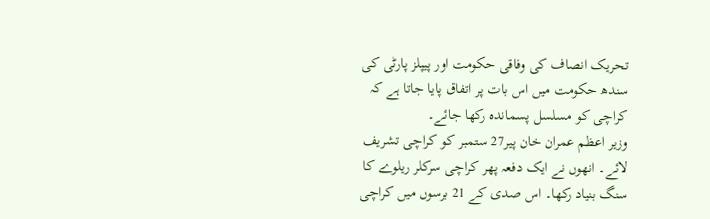تحریک انصاف کی وفاقی حکومت اور پیپلز پارٹی کی سندھ حکومت میں اس بات پر اتفاق پایا جاتا ہے کہ کراچی کو مسلسل پسماندہ رکھا جائے۔
وزیر اعظم عمران خان پیر27 ستمبر کو کراچی تشریف لائے۔ انھوں نے ایک دفعہ پھر کراچی سرکلر ریلوے کا سنگ بنیاد رکھا۔ اس صدی کے 21 برسوں میں کراچی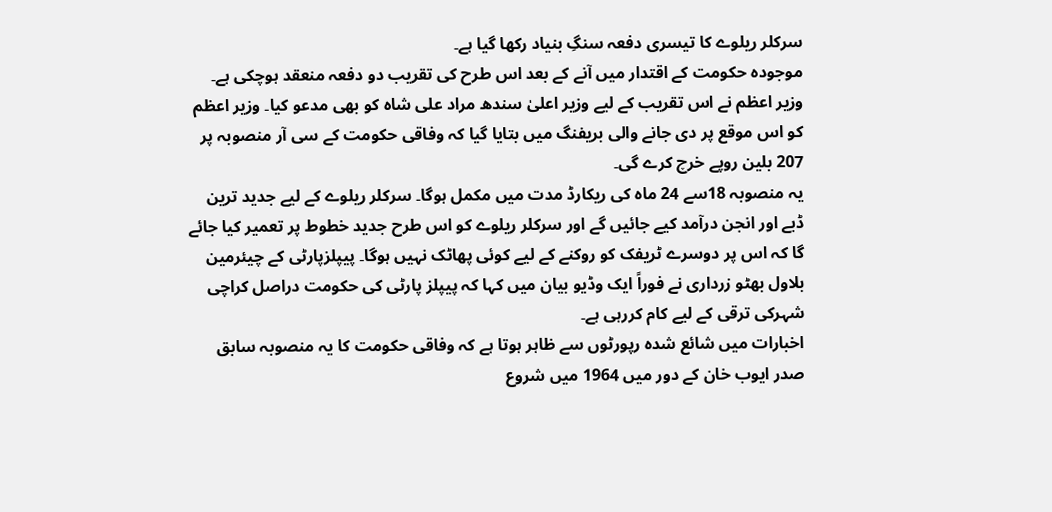سرکلر ریلوے کا تیسری دفعہ سنگِ بنیاد رکھا گیا ہے۔
موجودہ حکومت کے اقتدار میں آنے کے بعد اس طرح کی تقریب دو دفعہ منعقد ہوچکی ہے۔ وزیر اعظم نے اس تقریب کے لیے وزیر اعلیٰ سندھ مراد علی شاہ کو بھی مدعو کیا۔ وزیر اعظم کو اس موقع پر دی جانے والی بریفنگ میں بتایا گیا کہ وفاقی حکومت کے سی آر منصوبہ پر 207 بلین روپے خرچ کرے گی۔
یہ منصوبہ 18سے 24 ماہ کی ریکارڈ مدت میں مکمل ہوگا۔ سرکلر ریلوے کے لیے جدید ترین ڈبے اور انجن درآمد کیے جائیں گے اور سرکلر ریلوے کو اس طرح جدید خطوط پر تعمیر کیا جائے گا کہ اس پر دوسرے ٹریفک کو روکنے کے لیے کوئی پھاٹک نہیں ہوگا۔ پیپلزپارٹی کے چیئرمین بلاول بھٹو زرداری نے فوراً ایک وڈیو بیان میں کہا کہ پیپلز پارٹی کی حکومت دراصل کراچی شہرکی ترقی کے لیے کام کررہی ہے۔
اخبارات میں شائع شدہ رپورٹوں سے ظاہر ہوتا ہے کہ وفاقی حکومت کا یہ منصوبہ سابق صدر ایوب خان کے دور میں 1964 میں شروع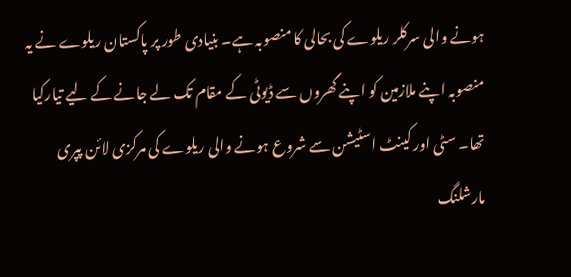ہونے والی سرکلر ریلوے کی بحالی کا منصوبہ ہے۔ بنیادی طور پر پاکستان ریلوے نے یہ منصوبہ اپنے ملازمین کو اپنے گھروں سے ڈیوٹی کے مقام تک لے جانے کے لیے تیارکیا تھا۔ سٹی اور کینٹ اسٹیشن سے شروع ہونے والی ریلوے کی مرکزی لائن پپری مارشلنگ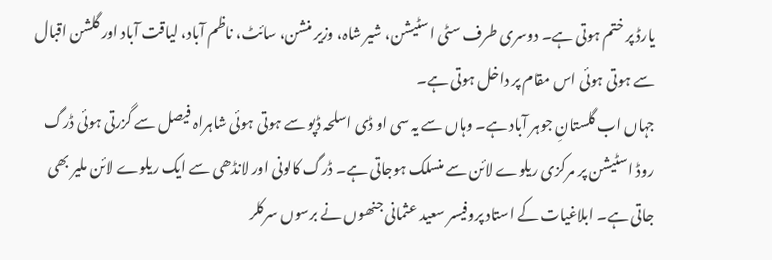یارڈ پر ختم ہوتی ہے۔ دوسری طرف سٹی اسٹیشن، شیر شاہ، وزیر منشن، سائٹ، ناظم آباد، لیاقت آباد اور گلشن اقبال سے ہوتی ہوئی اس مقام پر داخل ہوتی ہے۔
جہاں اب گلستانِ جوہر آباد ہے۔ وہاں سے یہ سی او ڈی اسلحہ ڈپو سے ہوتی ہوئی شاہراہ فیصل سے گزرتی ہوئی ڈرگ روڈ اسٹیشن پر مرکزی ریلوے لائن سے منسلک ہوجاتی ہے۔ ڈرگ کالونی اور لانڈھی سے ایک ریلوے لائن ملیر بھی جاتی ہے۔ ابلاغیات کے استاد پروفیسر سعید عثمانی جنھوں نے برسوں سرکلر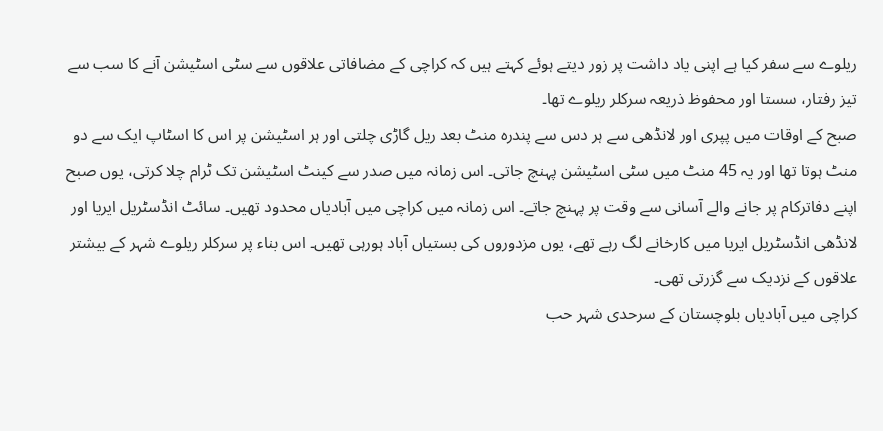ریلوے سے سفر کیا ہے اپنی یاد داشت پر زور دیتے ہوئے کہتے ہیں کہ کراچی کے مضافاتی علاقوں سے سٹی اسٹیشن آنے کا سب سے تیز رفتار، سستا اور محفوظ ذریعہ سرکلر ریلوے تھا۔
صبح کے اوقات میں پپری اور لانڈھی سے ہر دس سے پندرہ منٹ بعد ریل گاڑی چلتی اور ہر اسٹیشن پر اس کا اسٹاپ ایک سے دو منٹ ہوتا تھا اور یہ 45 منٹ میں سٹی اسٹیشن پہنچ جاتی۔ اس زمانہ میں صدر سے کینٹ اسٹیشن تک ٹرام چلا کرتی، یوں صبح اپنے دفاترکام پر جانے والے آسانی سے وقت پر پہنچ جاتے۔ اس زمانہ میں کراچی میں آبادیاں محدود تھیں۔ سائٹ انڈسٹریل ایریا اور لانڈھی انڈسٹریل ایریا میں کارخانے لگ رہے تھے، یوں مزدوروں کی بستیاں آباد ہورہی تھیں۔ اس بناء پر سرکلر ریلوے شہر کے بیشتر علاقوں کے نزدیک سے گزرتی تھی۔
کراچی میں آبادیاں بلوچستان کے سرحدی شہر حب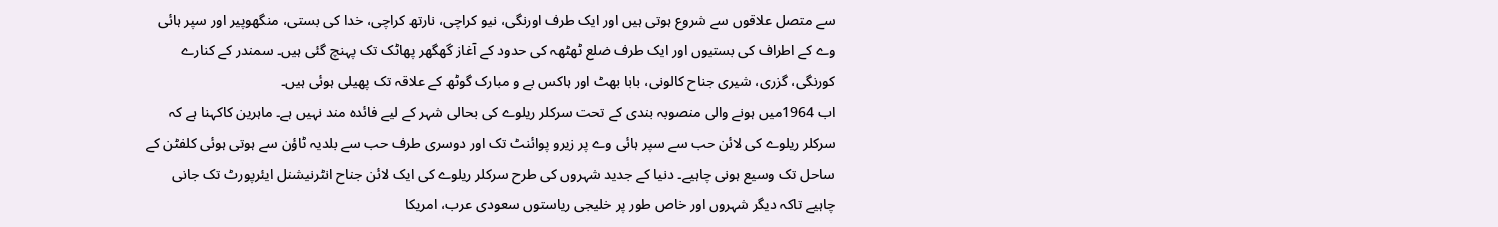سے متصل علاقوں سے شروع ہوتی ہیں اور ایک طرف اورنگی، نیو کراچی، نارتھ کراچی، خدا کی بستی، منگھوپیر اور سپر ہائی وے کے اطراف کی بستیوں اور ایک طرف ضلع ٹھٹھہ کی حدود کے آغاز گھگھر پھاٹک تک پہنچ گئی ہیں۔ سمندر کے کنارے کورنگی، گزری، شیری جناح کالونی، بابا بھٹ اور ہاکس بے و مبارک گوٹھ کے علاقہ تک پھیلی ہوئی ہیں۔
اب 1964میں ہونے والی منصوبہ بندی کے تحت سرکلر ریلوے کی بحالی شہر کے لیے فائدہ مند نہیں ہے۔ ماہرین کاکہنا ہے کہ سرکلر ریلوے کی لائن حب سے سپر ہائی وے پر زیرو پوائنٹ تک اور دوسری طرف حب سے بلدیہ ٹاؤن سے ہوتی ہوئی کلفٹن کے ساحل تک وسیع ہونی چاہیے۔ دنیا کے جدید شہروں کی طرح سرکلر ریلوے کی ایک لائن جناح انٹرنیشنل ایئرپورٹ تک جانی چاہیے تاکہ دیگر شہروں اور خاص طور پر خلیجی ریاستوں سعودی عرب، امریکا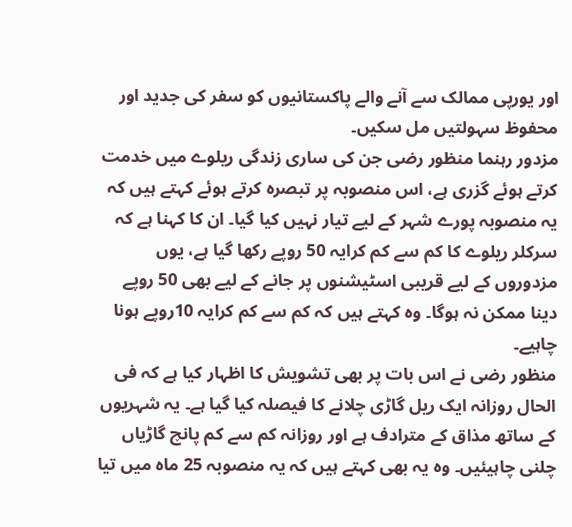اور یورپی ممالک سے آنے والے پاکستانیوں کو سفر کی جدید اور محفوظ سہولتیں مل سکیں۔
مزدور رہنما منظور رضی جن کی ساری زندگی ریلوے میں خدمت کرتے ہوئے گزری ہے، اس منصوبہ پر تبصرہ کرتے ہوئے کہتے ہیں کہ یہ منصوبہ پورے شہر کے لیے تیار نہیں کیا گیا۔ ان کا کہنا ہے کہ سرکلر ریلوے کا کم سے کم کرایہ 50 روپے رکھا گیا ہے، یوں مزدوروں کے لیے قریبی اسٹیشنوں پر جانے کے لیے بھی 50 روپے دینا ممکن نہ ہوگا۔ وہ کہتے ہیں کہ کم سے کم کرایہ 10روپے ہونا چاہیے۔
منظور رضی نے اس بات پر بھی تشویش کا اظہار کیا ہے کہ فی الحال روزانہ ایک ریل گاڑی چلانے کا فیصلہ کیا گیا ہے۔ یہ شہریوں کے ساتھ مذاق کے مترادف ہے اور روزانہ کم سے کم پانچ گاڑیاں چلنی چاہیئیں۔ وہ یہ بھی کہتے ہیں کہ یہ منصوبہ 25 ماہ میں تیا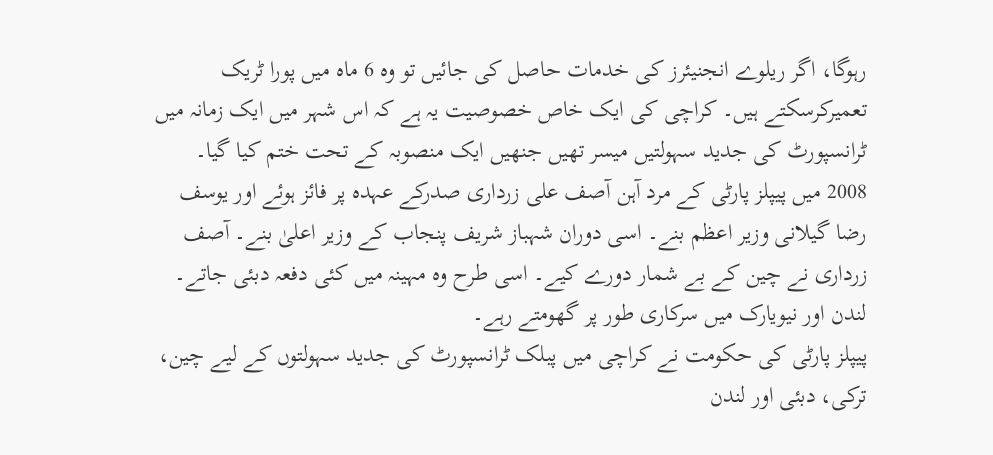رہوگا، اگر ریلوے انجنیئرز کی خدمات حاصل کی جائیں تو وہ 6 ماہ میں پورا ٹریک تعمیرکرسکتے ہیں۔ کراچی کی ایک خاص خصوصیت یہ ہے کہ اس شہر میں ایک زمانہ میں ٹرانسپورٹ کی جدید سہولتیں میسر تھیں جنھیں ایک منصوبہ کے تحت ختم کیا گیا۔
2008 میں پیپلز پارٹی کے مرد آہن آصف علی زرداری صدرکے عہدہ پر فائز ہوئے اور یوسف رضا گیلانی وزیر اعظم بنے۔ اسی دوران شہباز شریف پنجاب کے وزیر اعلیٰ بنے۔ آصف زرداری نے چین کے بے شمار دورے کیے۔ اسی طرح وہ مہینہ میں کئی دفعہ دبئی جاتے۔ لندن اور نیویارک میں سرکاری طور پر گھومتے رہے۔
پیپلز پارٹی کی حکومت نے کراچی میں پبلک ٹرانسپورٹ کی جدید سہولتوں کے لیے چین، ترکی، دبئی اور لندن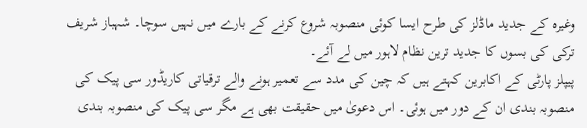وغیرہ کے جدید ماڈلز کی طرح ایسا کوئی منصوبہ شروع کرنے کے بارے میں نہیں سوچا۔ شہباز شریف ترکی کی بسوں کا جدید ترین نظام لاہور میں لے آئے۔
پیپلز پارٹی کے اکابرین کہتے ہیں کہ چین کی مدد سے تعمیر ہونے والے ترقیاتی کاریڈور سی پیک کی منصوبہ بندی ان کے دور میں ہوئی۔ اس دعویٰ میں حقیقت بھی ہے مگر سی پیک کی منصوبہ بندی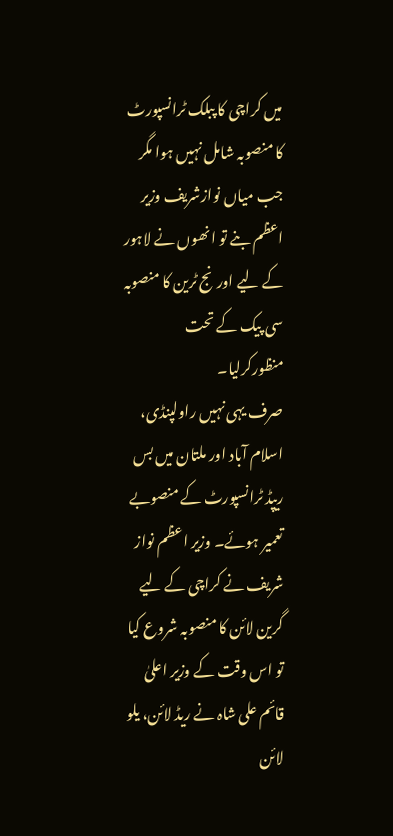میں کراچی کا پبلک ٹرانسپورٹ کا منصوبہ شامل نہیں ہوا مگر جب میاں نوازشریف وزیر اعظم بنے تو انھوں نے لاہور کے لیے اورنج ٹرین کا منصوبہ سی پیک کے تحت منظورکرلیا۔
صرف یہی نہیں راولپنڈی، اسلام آباد اور ملتان میں بس ریپڈ ٹرانسپورٹ کے منصوبے تعمیر ہوئے۔ وزیر اعظم نواز شریف نے کراچی کے لیے گرین لائن کا منصوبہ شروع کیا تو اس وقت کے وزیر اعلیٰ قائم علی شاہ نے ریڈ لائن، یلو لائن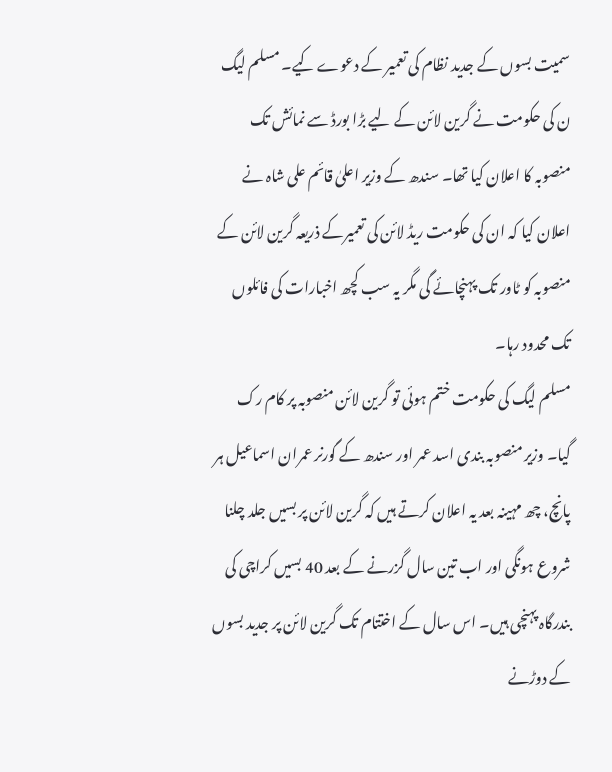سمیت بسوں کے جدید نظام کی تعمیر کے دعوے کیے۔ مسلم لیگ ن کی حکومت نے گرین لائن کے لیے بڑا بورڈ سے نمائش تک منصوبہ کا اعلان کیا تھا۔ سندھ کے وزیر اعلیٰ قائم علی شاہ نے اعلان کیا کہ ان کی حکومت ریڈ لائن کی تعمیرکے ذریعہ گرین لائن کے منصوبہ کو ٹاور تک پہنچائے گی مگر یہ سب کچھ اخبارات کی فائلوں تک محدود رہا۔
مسلم لیگ کی حکومت ختم ہوئی تو گرین لائن منصوبہ پر کام رک گیا۔ وزیر منصوبہ بندی اسد عمر اور سندھ کے گورنر عمران اسماعیل ہر پانچ، چھ مہینہ بعد یہ اعلان کرتے ہیں کہ گرین لائن پر بسیں جلد چلنا شروع ہونگی اور اب تین سال گزرنے کے بعد 40 بسیں کراچی کی بندرگاہ پہنچی ہیں۔ اس سال کے اختتام تک گرین لائن پر جدید بسوں کے دوڑنے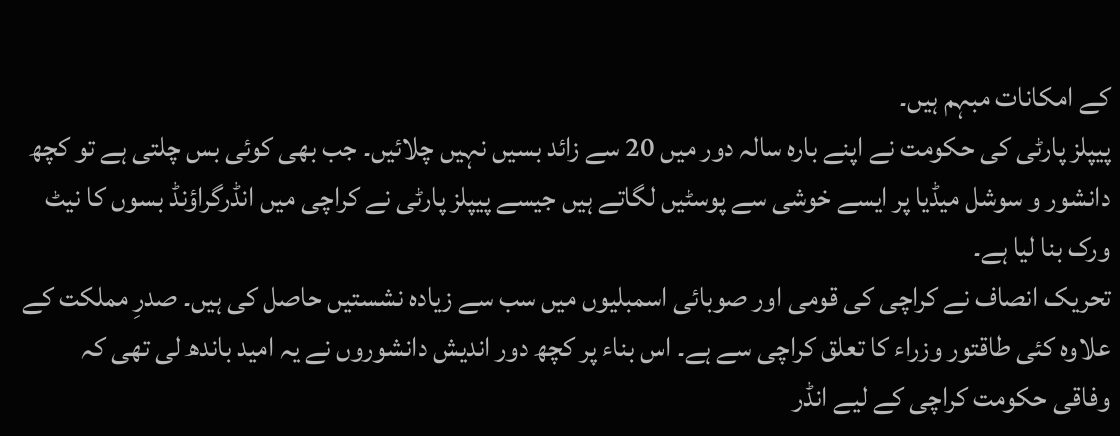کے امکانات مبہم ہیں۔
پیپلز پارٹی کی حکومت نے اپنے بارہ سالہ دور میں 20 سے زائد بسیں نہیں چلائیں۔ جب بھی کوئی بس چلتی ہے تو کچھ دانشور و سوشل میڈیا پر ایسے خوشی سے پوسٹیں لگاتے ہیں جیسے پیپلز پارٹی نے کراچی میں انڈرگراؤنڈ بسوں کا نیٹ ورک بنا لیا ہے۔
تحریک انصاف نے کراچی کی قومی اور صوبائی اسمبلیوں میں سب سے زیادہ نشستیں حاصل کی ہیں۔ صدرِ مملکت کے علاوہ کئی طاقتور وزراء کا تعلق کراچی سے ہے۔ اس بناء پر کچھ دور اندیش دانشوروں نے یہ امید باندھ لی تھی کہ وفاقی حکومت کراچی کے لیے انڈر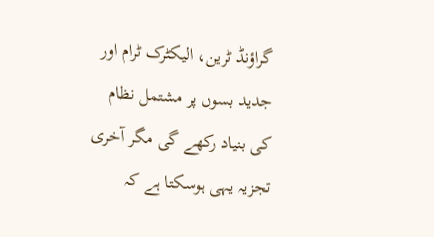گراؤنڈ ٹرین، الیکٹرک ٹرام اور جدید بسوں پر مشتمل نظام کی بنیاد رکھے گی مگر آخری تجزیہ یہی ہوسکتا ہے کہ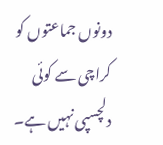دونوں جماعتوں کو کراچی سے کوئی دلچسپی نہیں ہے۔